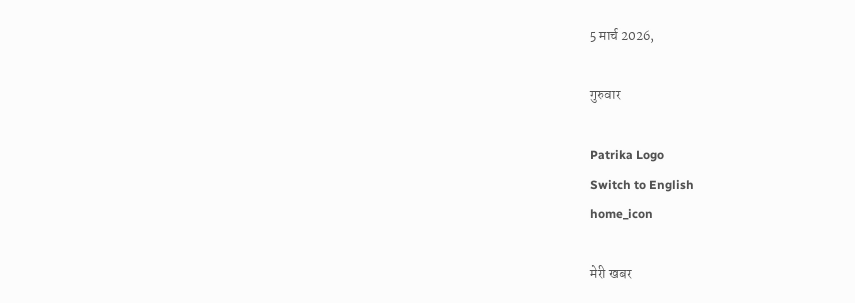5 मार्च 2026,

गुरुवार

Patrika Logo
Switch to English
home_icon

मेरी खबर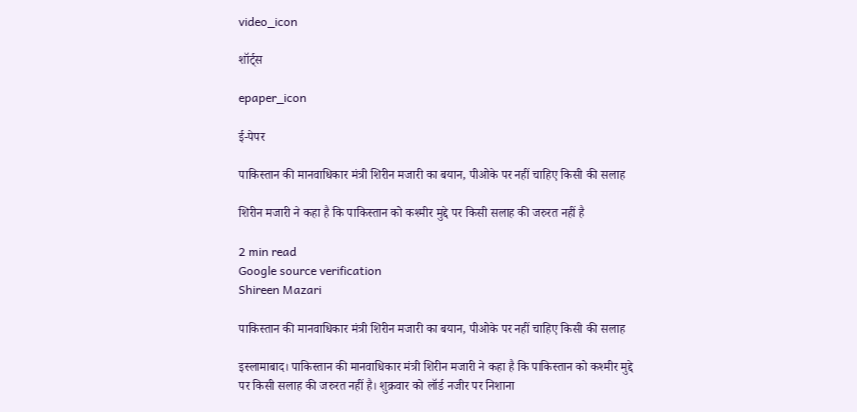video_icon

शॉर्ट्स

epaper_icon

ई-पेपर

पाकिस्तान की मानवाधिकार मंत्री शिरीन मजारी का बयान, पीओके पर नहीं चाहिए किसी की सलाह

शिरीन मजारी ने कहा है कि पाकिस्तान को कश्मीर मुद्दे पर किसी सलाह की जरुरत नहीं है

2 min read
Google source verification
Shireen Mazari

पाकिस्तान की मानवाधिकार मंत्री शिरीन मजारी का बयान, पीओके पर नहीं चाहिए किसी की सलाह

इस्लामाबाद। पाकिस्तान की मानवाधिकार मंत्री शिरीन मजारी ने कहा है कि पाकिस्तान को कश्मीर मुद्दे पर किसी सलाह की जरुरत नहीं है। शुक्रवार को लॉर्ड नजीर पर निशाना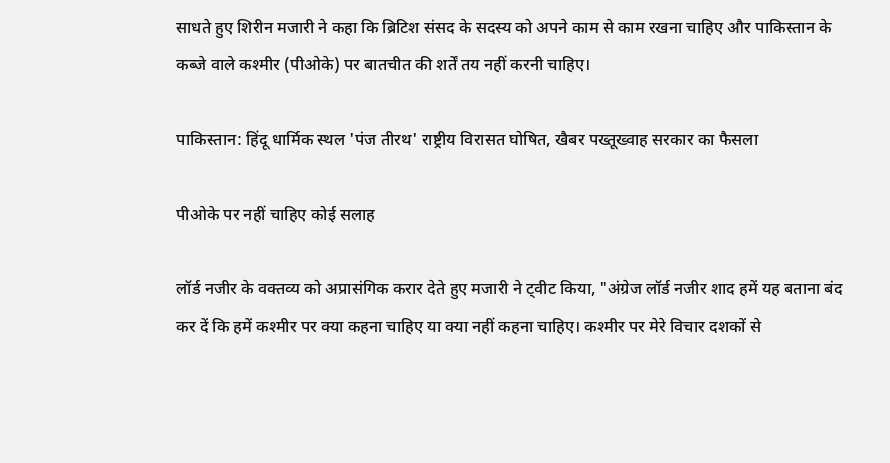साधते हुए शिरीन मजारी ने कहा कि ब्रिटिश संसद के सदस्य को अपने काम से काम रखना चाहिए और पाकिस्तान के कब्जे वाले कश्मीर (पीओके) पर बातचीत की शर्तें तय नहीं करनी चाहिए।

पाकिस्तान: हिंदू धार्मिक स्थल 'पंज तीरथ' राष्ट्रीय विरासत घोषित, खैबर पख्तूख्वाह सरकार का फैसला

पीओके पर नहीं चाहिए कोई सलाह

लॉर्ड नजीर के वक्तव्य को अप्रासंगिक करार देते हुए मजारी ने ट्वीट किया, "अंग्रेज लॉर्ड नजीर शाद हमें यह बताना बंद कर दें कि हमें कश्मीर पर क्या कहना चाहिए या क्या नहीं कहना चाहिए। कश्मीर पर मेरे विचार दशकों से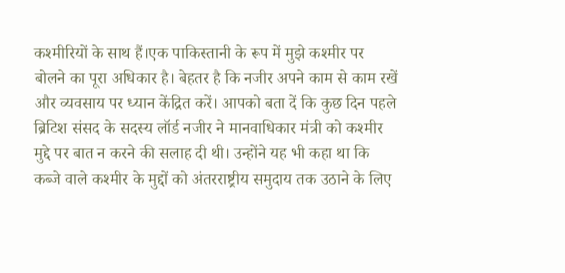कश्मीरियों के साथ हैं।एक पाकिस्तानी के रूप में मुझे कश्मीर पर बोलने का पूरा अधिकार है। बेहतर है कि नजीर अपने काम से काम रखें और व्यवसाय पर ध्यान केंद्रित करें। आपको बता दें कि कुछ दिन पहले ब्रिटिश संसद के सदस्य लॉर्ड नजीर ने मानवाधिकार मंत्री को कश्मीर मुद्दे पर बात न करने की सलाह दी थी। उन्होंने यह भी कहा था कि कब्जे वाले कश्मीर के मुद्दों को अंतरराष्ट्रीय समुदाय तक उठाने के लिए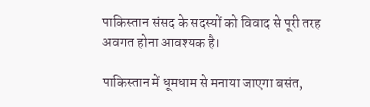पाकिस्तान संसद के सदस्यों को विवाद से पूरी तरह अवगत होना आवश्यक है।

पाकिस्तान में धूमधाम से मनाया जाएगा बसंत,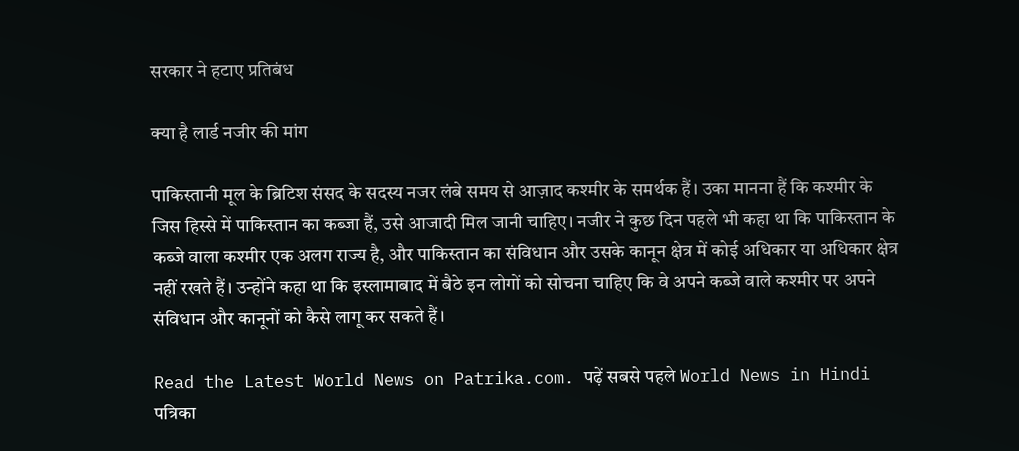सरकार ने हटाए प्रतिबंध

क्या है लार्ड नजीर की मांग

पाकिस्तानी मूल के ब्रिटिश संसद के सदस्य नजर लंबे समय से आज़ाद कश्मीर के समर्थक हैं। उका मानना हैं कि कश्मीर के जिस हिस्से में पाकिस्तान का कब्जा हैं, उसे आजादी मिल जानी चाहिए। नजीर ने कुछ दिन पहले भी कहा था कि पाकिस्तान के कब्जे वाला कश्मीर एक अलग राज्य है, और पाकिस्तान का संविधान और उसके कानून क्षेत्र में कोई अधिकार या अधिकार क्षेत्र नहीं रखते हैं। उन्होंने कहा था कि इस्लामाबाद में बैठे इन लोगों को सोचना चाहिए कि वे अपने कब्जे वाले कश्मीर पर अपने संविधान और कानूनों को कैसे लागू कर सकते हैं।

Read the Latest World News on Patrika.com. पढ़ें सबसे पहले World News in Hindi पत्रिका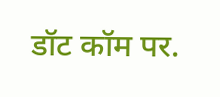डॉट कॉम पर.